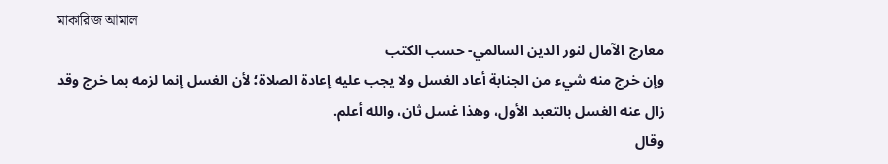মাকারিজ আমাল
معارج الآمال لنور الدين السالمي- حسب الكتب
وإن خرج منه شيء من الجنابة أعاد الغسل ولا يجب عليه إعادة الصلاة؛ لأن الغسل إنما لزمه بما خرج وقد زال عنه الغسل بالتعبد الأول، وهذا غسل ثان، والله أعلم.
وقال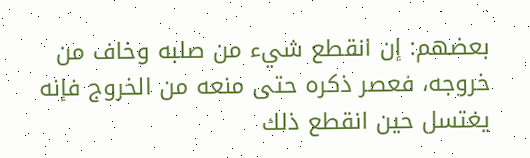بعضهم: إن انقطع شيء من صلبه وخاف من خروجه، فعصر ذكره حتى منعه من الخروج فإنه يغتسل حين انقطع ذلك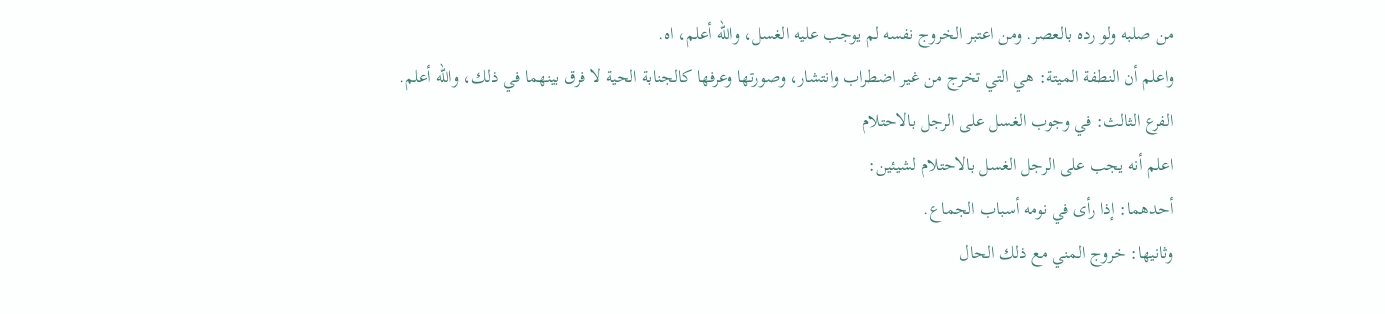من صلبه ولو رده بالعصر. ومن اعتبر الخروج نفسه لم يوجب عليه الغسل، والله أعلم، اه.
واعلم أن النطفة الميتة: هي التي تخرج من غير اضطراب وانتشار، وصورتها وعرفها كالجنابة الحية لا فرق بينهما في ذلك، والله أعلم.
الفرع الثالث: في وجوب الغسل على الرجل بالاحتلام
اعلم أنه يجب على الرجل الغسل بالاحتلام لشيئين:
أحدهما: إذا رأى في نومه أسباب الجماع.
وثانيها: خروج المني مع ذلك الحال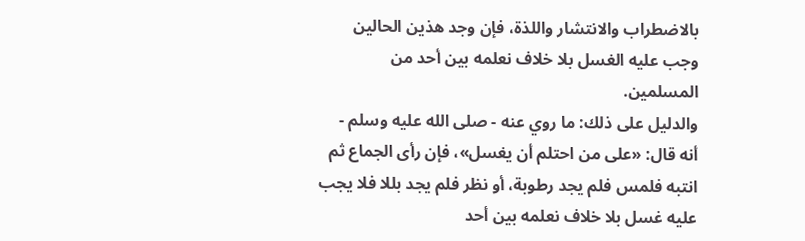بالاضطراب والانتشار واللذة، فإن وجد هذين الحالين وجب عليه الغسل بلا خلاف نعلمه بين أحد من المسلمين.
والدليل على ذلك: ما روي عنه - صلى الله عليه وسلم - أنه قال: «على من احتلم أن يغسل»، فإن رأى الجماع ثم انتبه فلمس فلم يجد رطوبة، أو نظر فلم يجد بللا فلا يجب عليه غسل بلا خلاف نعلمه بين أحد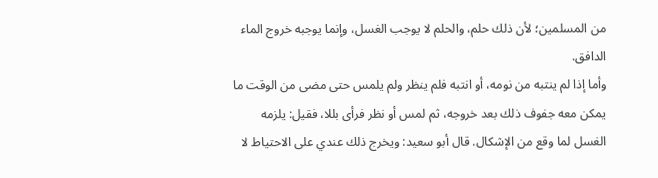من المسلمين؛ لأن ذلك حلم، والحلم لا يوجب الغسل، وإنما يوجبه خروج الماء الدافق.
وأما إذا لم ينتبه من نومه، أو انتبه فلم ينظر ولم يلمس حتى مضى من الوقت ما يمكن معه جفوف ذلك بعد خروجه، ثم لمس أو نظر فرأى بللا، فقيل: يلزمه الغسل لما وقع من الإشكال. قال أبو سعيد: ويخرج ذلك عندي على الاحتياط لا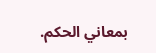بمعاني الحكم.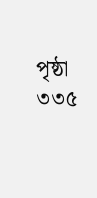পৃষ্ঠা ৩৩৫